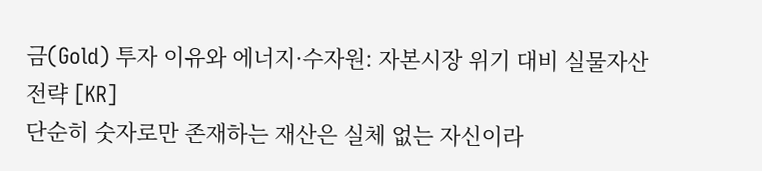금(Gold) 투자 이유와 에너지·수자원: 자본시장 위기 대비 실물자산 전략 [KR]
단순히 숫자로만 존재하는 재산은 실체 없는 자신이라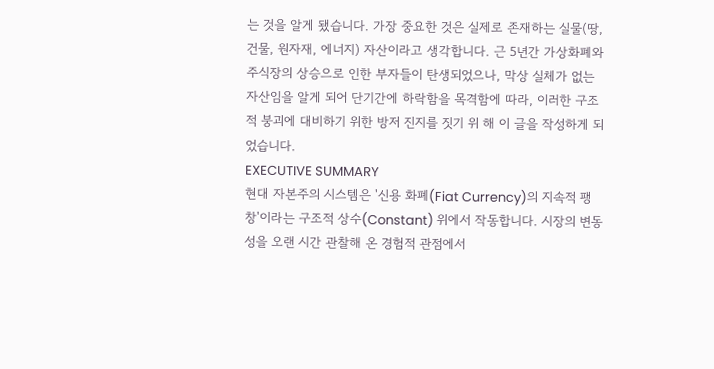는 것을 알게 됐습니다. 가장 중요한 것은 실제로 존재하는 실물(땅, 건물, 원자재, 에너지) 자산이라고 생각합니다. 근 5년간 가상화폐와 주식장의 상승으로 인한 부자들이 탄생되었으나, 막상 실체가 없는 자산임을 알게 되어 단기간에 하락함을 목격함에 따라, 이러한 구조적 붕괴에 대비하기 위한 방저 진지를 짓기 위 해 이 글을 작성하게 되었습니다.
EXECUTIVE SUMMARY
현대 자본주의 시스템은 '신용 화폐(Fiat Currency)의 지속적 팽창'이라는 구조적 상수(Constant) 위에서 작동합니다. 시장의 변동성을 오랜 시간 관찰해 온 경험적 관점에서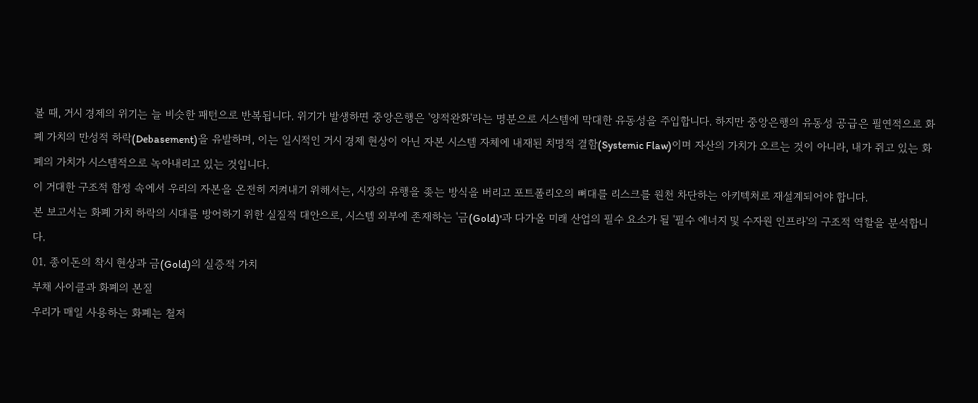볼 때, 거시 경제의 위기는 늘 비슷한 패턴으로 반복됩니다. 위기가 발생하면 중앙은행은 '양적완화'라는 명분으로 시스템에 막대한 유동성을 주입합니다. 하지만 중앙은행의 유동성 공급은 필연적으로 화폐 가치의 만성적 하락(Debasement)을 유발하며, 이는 일시적인 거시 경제 현상이 아닌 자본 시스템 자체에 내재된 치명적 결함(Systemic Flaw)이며 자산의 가치가 오르는 것이 아니라, 내가 쥐고 있는 화폐의 가치가 시스템적으로 녹아내리고 있는 것입니다.
이 거대한 구조적 함정 속에서 우리의 자본을 온전히 지켜내기 위해서는, 시장의 유행을 좆는 방식을 버리고 포트폴리오의 뼈대를 리스크를 원천 차단하는 아키텍처로 재설계되어야 합니다.
본 보고서는 화폐 가치 하락의 시대를 방어하기 위한 실질적 대안으로, 시스템 외부에 존재하는 '금(Gold)'과 다가올 미래 산업의 필수 요소가 될 '필수 에너지 및 수자원 인프라'의 구조적 역할을 분석합니다.
01. 종이돈의 착시 현상과 금(Gold)의 실증적 가치
부채 사이클과 화폐의 본질
우리가 매일 사용하는 화폐는 철저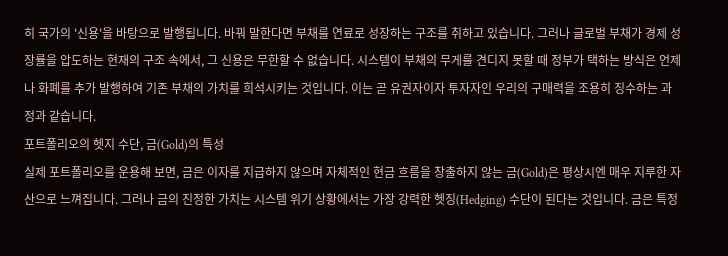히 국가의 '신용'을 바탕으로 발행됩니다. 바꿔 말한다면 부채를 연료로 성장하는 구조를 취하고 있습니다. 그러나 글로벌 부채가 경제 성장률을 압도하는 현재의 구조 속에서, 그 신용은 무한할 수 없습니다. 시스템이 부채의 무게를 견디지 못할 때 정부가 택하는 방식은 언제나 화폐를 추가 발행하여 기존 부채의 가치를 희석시키는 것입니다. 이는 곧 유권자이자 투자자인 우리의 구매력을 조용히 징수하는 과정과 같습니다.
포트폴리오의 헷지 수단, 금(Gold)의 특성
실제 포트폴리오를 운용해 보면, 금은 이자를 지급하지 않으며 자체적인 현금 흐름을 창출하지 않는 금(Gold)은 평상시엔 매우 지루한 자산으로 느껴집니다. 그러나 금의 진정한 가치는 시스템 위기 상황에서는 가장 강력한 헷징(Hedging) 수단이 된다는 것입니다. 금은 특정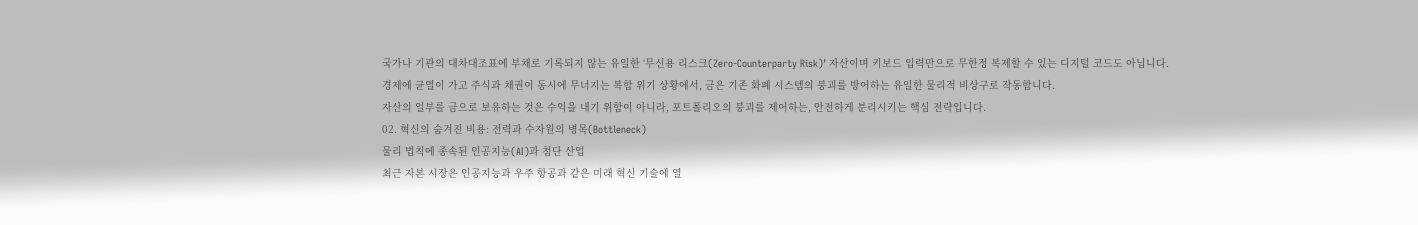국가나 기관의 대차대조표에 부채로 기록되지 않는 유일한 ‘무신용 리스크(Zero-Counterparty Risk)’ 자산이며 키보드 입력만으로 무한정 복제할 수 있는 디지털 코드도 아닙니다.
경제에 균열이 가고 주식과 채권이 동시에 무너지는 복합 위기 상황에서, 금은 기존 화폐 시스템의 붕괴를 방어하는 유일한 물리적 비상구로 작동합니다.
자산의 일부를 금으로 보유하는 것은 수익을 내기 위함이 아니라, 포트폴리오의 붕괴를 제어하는, 안전하게 분리시키는 핵심 전략입니다.
02. 혁신의 숨겨진 비용: 전력과 수자원의 병목(Bottleneck)
물리 법칙에 종속된 인공지능(AI)과 첨단 산업
최근 자본 시장은 인공지능과 우주 항공과 같은 미래 혁신 기술에 열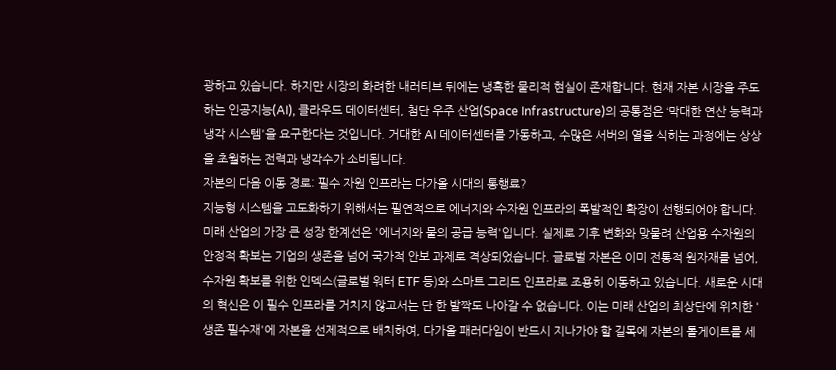광하고 있습니다. 하지만 시장의 화려한 내러티브 뒤에는 냉혹한 물리적 현실이 존재합니다. 현재 자본 시장을 주도하는 인공지능(AI), 클라우드 데이터센터, 첨단 우주 산업(Space Infrastructure)의 공통점은 ‘막대한 연산 능력과 냉각 시스템'을 요구한다는 것입니다. 거대한 AI 데이터센터를 가동하고, 수많은 서버의 열을 식히는 과정에는 상상을 초월하는 전력과 냉각수가 소비됩니다.
자본의 다음 이동 경로: 필수 자원 인프라는 다가올 시대의 통행료?
지능형 시스템을 고도화하기 위해서는 필연적으로 에너지와 수자원 인프라의 폭발적인 확장이 선행되어야 합니다. 미래 산업의 가장 큰 성장 한계선은 '에너지와 물의 공급 능력'입니다. 실제로 기후 변화와 맞물려 산업용 수자원의 안정적 확보는 기업의 생존을 넘어 국가적 안보 과제로 격상되었습니다. 글로벌 자본은 이미 전통적 원자재를 넘어, 수자원 확보를 위한 인덱스(글로벌 워터 ETF 등)와 스마트 그리드 인프라로 조용히 이동하고 있습니다. 새로운 시대의 혁신은 이 필수 인프라를 거치지 않고서는 단 한 발짝도 나아갈 수 없습니다. 이는 미래 산업의 최상단에 위치한 '생존 필수재'에 자본을 선제적으로 배치하여, 다가올 패러다임이 반드시 지나가야 할 길목에 자본의 톨게이트를 세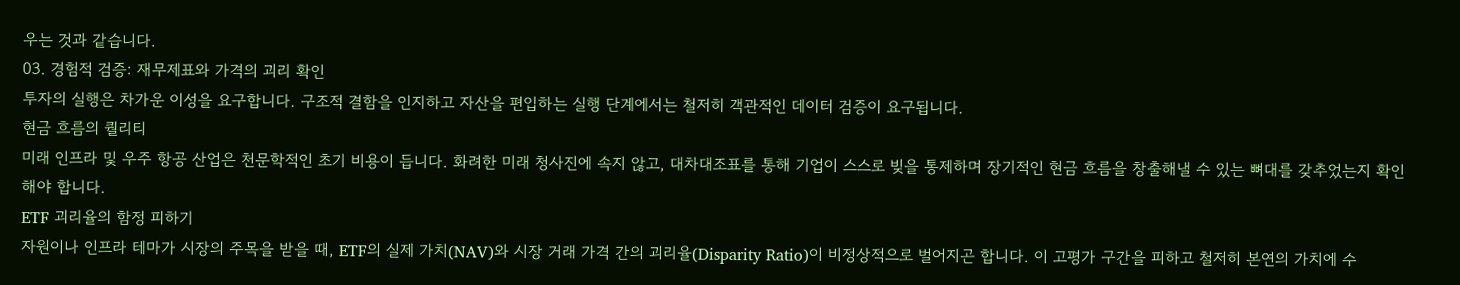우는 것과 같습니다.
03. 경험적 검증: 재무제표와 가격의 괴리 확인
투자의 실행은 차가운 이성을 요구합니다. 구조적 결함을 인지하고 자산을 편입하는 실행 단계에서는 철저히 객관적인 데이터 검증이 요구됩니다.
현금 흐름의 퀄리티
미래 인프라 및 우주 항공 산업은 천문학적인 초기 비용이 듭니다. 화려한 미래 청사진에 속지 않고, 대차대조표를 통해 기업이 스스로 빚을 통제하며 장기적인 현금 흐름을 창출해낼 수 있는 뼈대를 갖추었는지 확인해야 합니다.
ETF 괴리율의 함정 피하기
자원이나 인프라 테마가 시장의 주목을 받을 때, ETF의 실제 가치(NAV)와 시장 거래 가격 간의 괴리율(Disparity Ratio)이 비정상적으로 벌어지곤 합니다. 이 고평가 구간을 피하고 철저히 본연의 가치에 수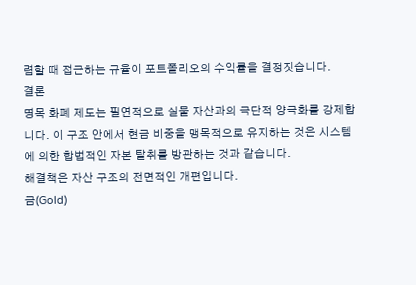렴할 때 접근하는 규율이 포트폴리오의 수익률을 결정짓습니다.
결론
명목 화폐 제도는 필연적으로 실물 자산과의 극단적 양극화를 강제합니다. 이 구조 안에서 현금 비중을 맹목적으로 유지하는 것은 시스템에 의한 합법적인 자본 탈취를 방관하는 것과 같습니다.
해결책은 자산 구조의 전면적인 개편입니다.
금(Gold)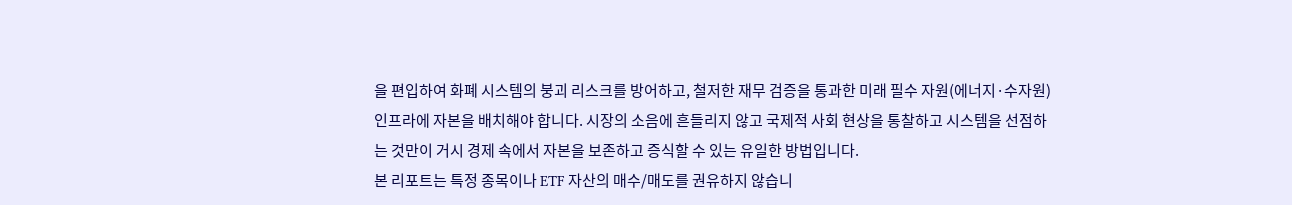을 편입하여 화폐 시스템의 붕괴 리스크를 방어하고, 철저한 재무 검증을 통과한 미래 필수 자원(에너지·수자원) 인프라에 자본을 배치해야 합니다. 시장의 소음에 흔들리지 않고 국제적 사회 현상을 통찰하고 시스템을 선점하는 것만이 거시 경제 속에서 자본을 보존하고 증식할 수 있는 유일한 방법입니다.
본 리포트는 특정 종목이나 ETF 자산의 매수/매도를 권유하지 않습니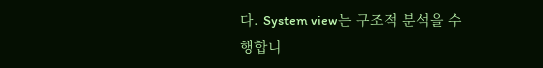다. System view는 구조적 분석을 수행합니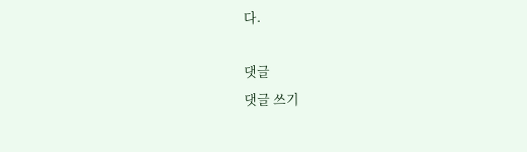다.

댓글
댓글 쓰기